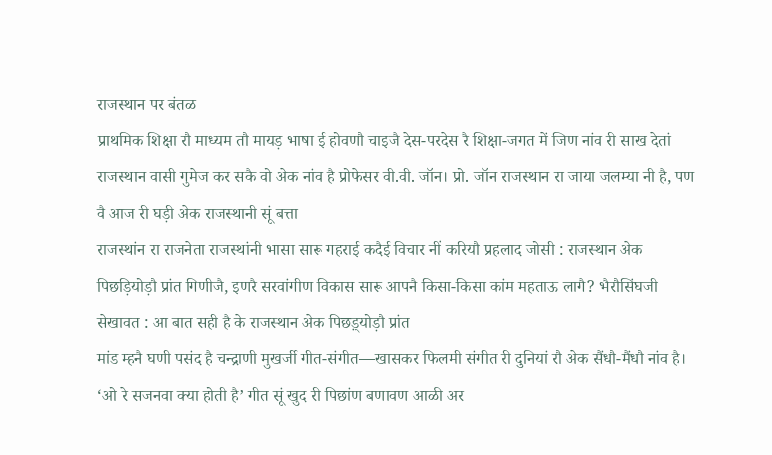राजस्थान पर बंतळ
प्राथमिक शिक्षा रौ माध्यम तौ मायड़ भाषा ई होवणौ चाइजै देस-परदेस रै शिक्षा-जगत में जिण नांव री साख देतां राजस्थान वासी गुमेज कर सकै वो अेक नांव है प्रोफेसर वी.वी. जॉन। प्रो. जॉन राजस्थान रा जाया जलम्या नी है, पण वै आज री घड़ी अेक राजस्थानी सूं बत्ता
राजस्थांन रा राजनेता राजस्थांनी भासा सारू गहराई कदैई विचार नीं करियौ प्रहलाद जोसी : राजस्थान अेक पिछड़ियोड़ौ प्रांत गिणीजै, इणरै सरवांगीण विकास सारू आपनै किसा-किसा कांम महताऊ लागै? भैरौसिंघजी सेखावत : आ बात सही है के राजस्थान अेक पिछड़्योड़ौ प्रांत
मांड म्हनै घणी पसंद है चन्द्राणी मुखर्जी गीत-संगीत—खासकर फिलमी संगीत री दुनियां रौ अेक सैंधौ-मैंधौ नांव है। ‘ओ रे सजनवा क्या होती है’ गीत सूं खुद री पिछांण बणावण आळी अर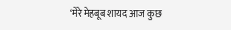‘मेरे मेहबूब शायद आज कुछ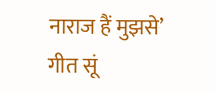नाराज हैं मुझसे’ गीत सूं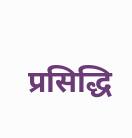प्रसिद्धि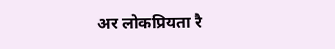अर लोकप्रियता रै